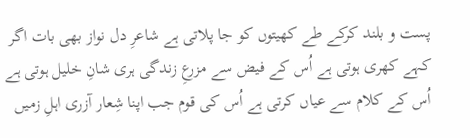پست و بلند کرکے طے کھیتوں کو جا پلاتی ہے شاعرِ دل نواز بھی بات اگر کہے کھری ہوتی ہے اُس کے فیض سے مزرعِ زندگی ہری شانِ خلیل ہوتی ہے اُس کے کلام سے عیاں کرتی ہے اُس کی قوم جب اپنا شِعار آزری اہلِ زمیں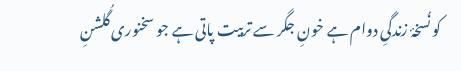کو نُسخۂ زندگیِ دوام ہے خونِ جگر سے تربیت پاتی ہے جو سخنوری گُلشنِ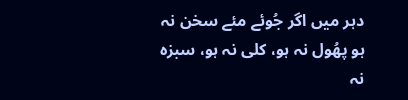دہر میں اگر جُوئے مئے سخن نہ ہو پھُول نہ ہو، کلی نہ ہو، سبزہ نہ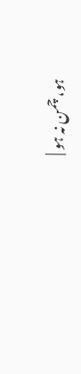ہو، چمن نہ ہو |